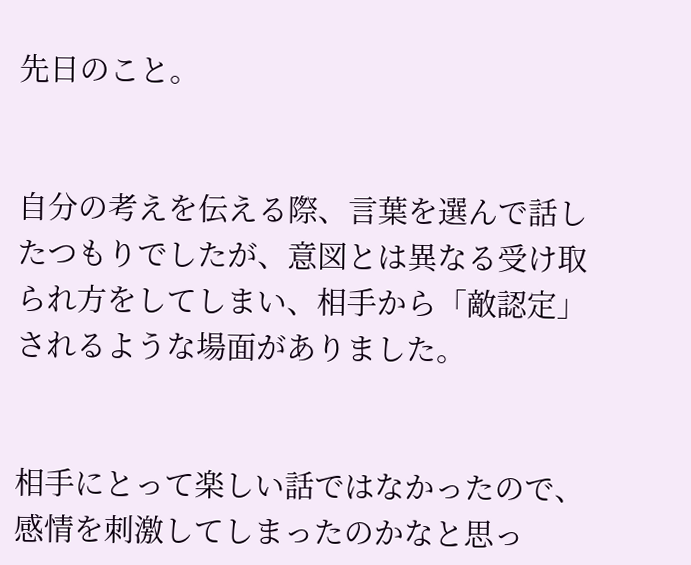先日のこと。


自分の考えを伝える際、言葉を選んで話したつもりでしたが、意図とは異なる受け取られ方をしてしまい、相手から「敵認定」されるような場面がありました。


相手にとって楽しい話ではなかったので、感情を刺激してしまったのかなと思っ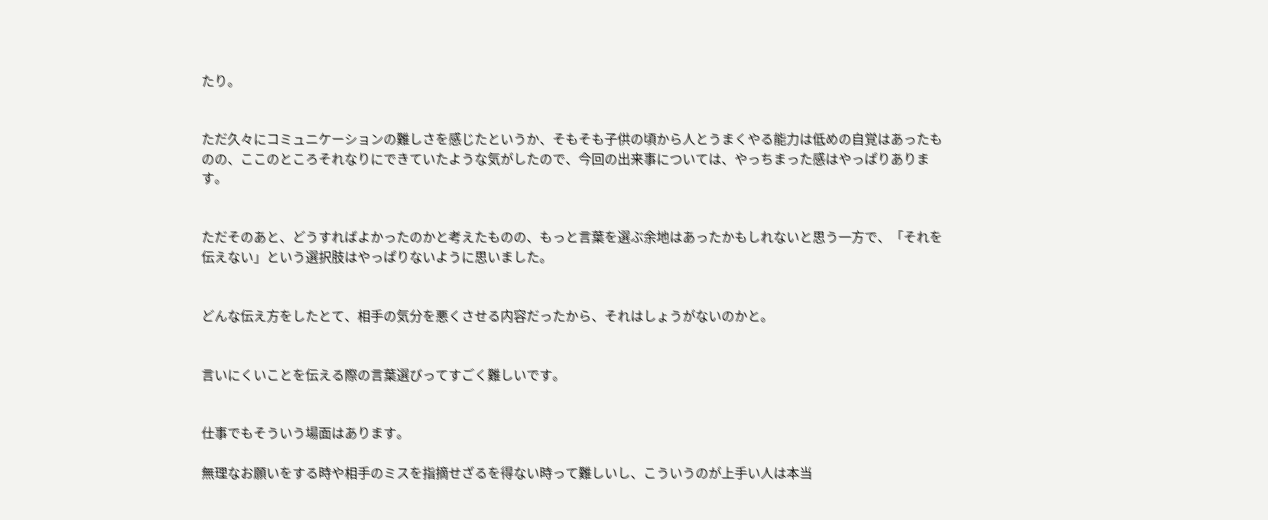たり。


ただ久々にコミュニケーションの難しさを感じたというか、そもそも子供の頃から人とうまくやる能力は低めの自覚はあったものの、ここのところそれなりにできていたような気がしたので、今回の出来事については、やっちまった感はやっぱりあります。


ただそのあと、どうすればよかったのかと考えたものの、もっと言葉を選ぶ余地はあったかもしれないと思う一方で、「それを伝えない」という選択肢はやっぱりないように思いました。


どんな伝え方をしたとて、相手の気分を悪くさせる内容だったから、それはしょうがないのかと。


言いにくいことを伝える際の言葉選びってすごく難しいです。


仕事でもそういう場面はあります。

無理なお願いをする時や相手のミスを指摘せざるを得ない時って難しいし、こういうのが上手い人は本当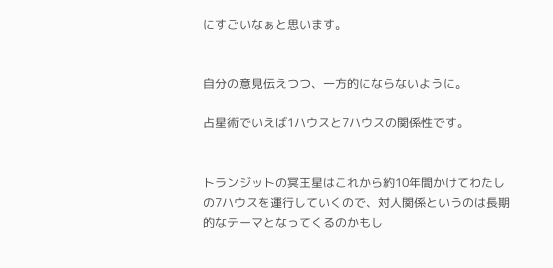にすごいなぁと思います。


自分の意見伝えつつ、一方的にならないように。

占星術でいえば1ハウスと7ハウスの関係性です。


トランジットの冥王星はこれから約10年間かけてわたしの7ハウスを運行していくので、対人関係というのは長期的なテーマとなってくるのかもし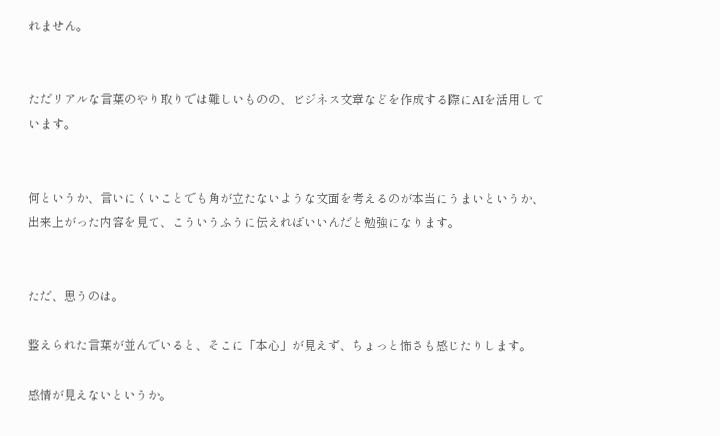れません。


ただリアルな言葉のやり取りでは難しいものの、ビジネス文章などを作成する際にAIを活用しています。


何というか、言いにくいことでも角が立たないような文面を考えるのが本当にうまいというか、出来上がった内容を見て、こういうふうに伝えればいいんだと勉強になります。


ただ、思うのは。

整えられた言葉が並んでいると、そこに「本心」が見えず、ちょっと怖さも感じたりします。

感情が見えないというか。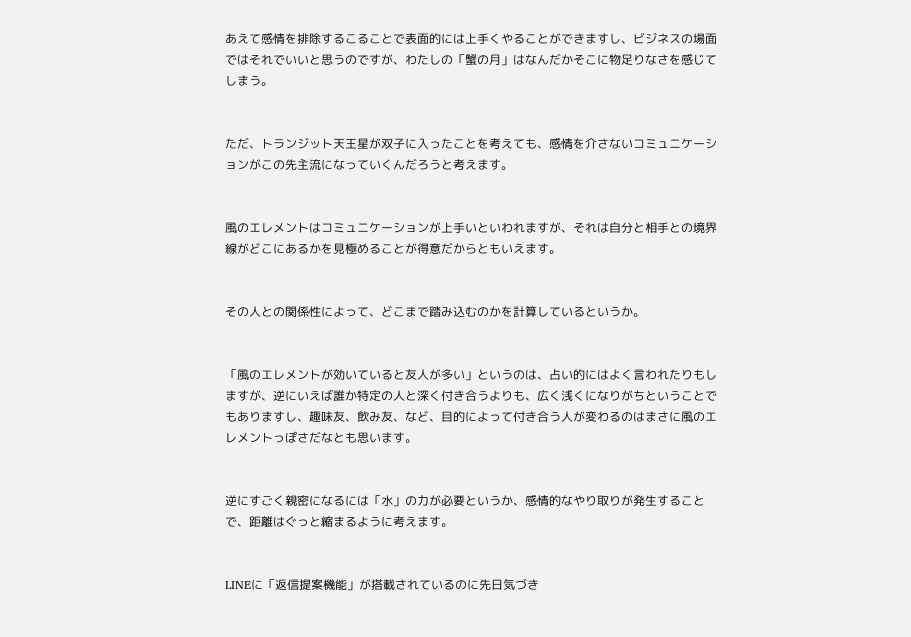あえて感情を排除するこることで表面的には上手くやることができますし、ビジネスの場面ではそれでいいと思うのですが、わたしの「蟹の月」はなんだかそこに物足りなさを感じてしまう。


ただ、トランジット天王星が双子に入ったことを考えても、感情を介さないコミュニケーションがこの先主流になっていくんだろうと考えます。


風のエレメントはコミュニケーションが上手いといわれますが、それは自分と相手との境界線がどこにあるかを見極めることが得意だからともいえます。


その人との関係性によって、どこまで踏み込むのかを計算しているというか。


「風のエレメントが効いていると友人が多い」というのは、占い的にはよく言われたりもしますが、逆にいえば誰か特定の人と深く付き合うよりも、広く浅くになりがちということでもありますし、趣味友、飲み友、など、目的によって付き合う人が変わるのはまさに風のエレメントっぽさだなとも思います。


逆にすごく親密になるには「水」の力が必要というか、感情的なやり取りが発生することで、距離はぐっと縮まるように考えます。


LINEに「返信提案機能」が搭載されているのに先日気づき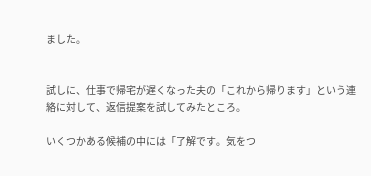ました。


試しに、仕事で帰宅が遅くなった夫の「これから帰ります」という連絡に対して、返信提案を試してみたところ。

いくつかある候補の中には「了解です。気をつ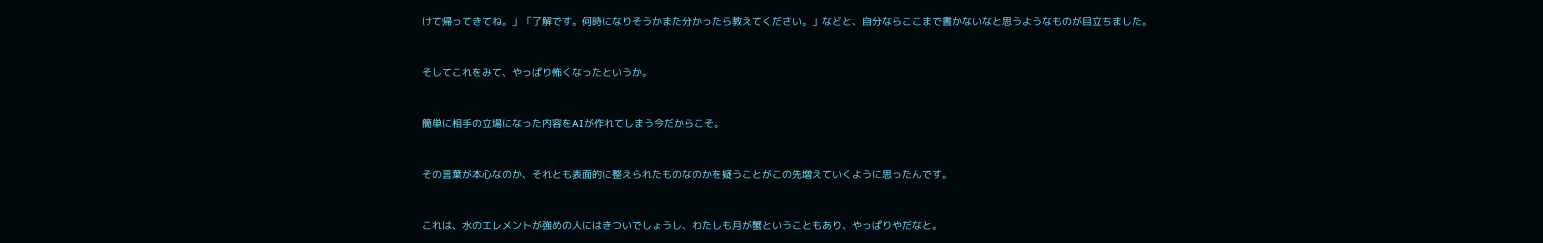けて帰ってきてね。」「了解です。何時になりそうかまた分かったら教えてください。」などと、自分ならここまで書かないなと思うようなものが目立ちました。


そしてこれをみて、やっぱり怖くなったというか。


簡単に相手の立場になった内容をAIが作れてしまう今だからこそ。


その言葉が本心なのか、それとも表面的に整えられたものなのかを疑うことがこの先増えていくように思ったんです。


これは、水のエレメントが強めの人にはきついでしょうし、わたしも月が蟹ということもあり、やっぱりやだなと。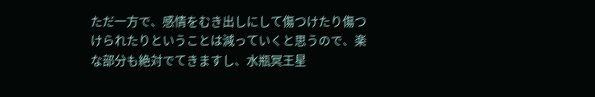ただ一方で、感情をむき出しにして傷つけたり傷つけられたりということは減っていくと思うので、楽な部分も絶対でてきますし、水瓶冥王星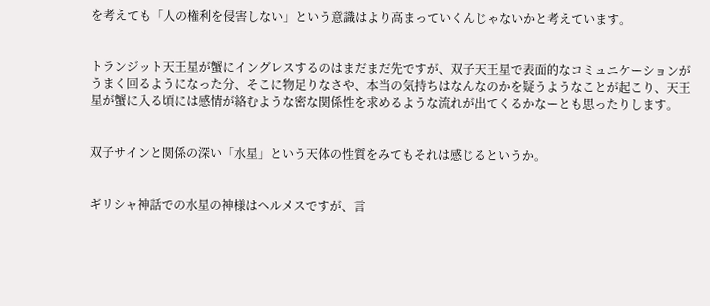を考えても「人の権利を侵害しない」という意識はより高まっていくんじゃないかと考えています。


トランジット天王星が蟹にイングレスするのはまだまだ先ですが、双子天王星で表面的なコミュニケーションがうまく回るようになった分、そこに物足りなさや、本当の気持ちはなんなのかを疑うようなことが起こり、天王星が蟹に入る頃には感情が絡むような密な関係性を求めるような流れが出てくるかなーとも思ったりします。


双子サインと関係の深い「水星」という天体の性質をみてもそれは感じるというか。


ギリシャ神話での水星の神様はヘルメスですが、言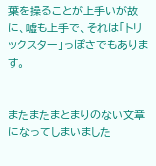葉を操ることが上手いが故に、嘘も上手で、それは「トリックスター」っぽさでもあります。


またまたまとまりのない文章になってしまいました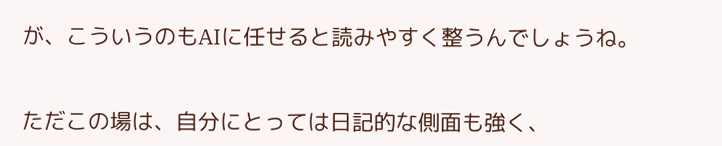が、こういうのもAIに任せると読みやすく整うんでしょうね。


ただこの場は、自分にとっては日記的な側面も強く、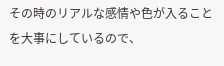その時のリアルな感情や色が入ることを大事にしているので、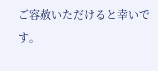ご容赦いただけると幸いです。